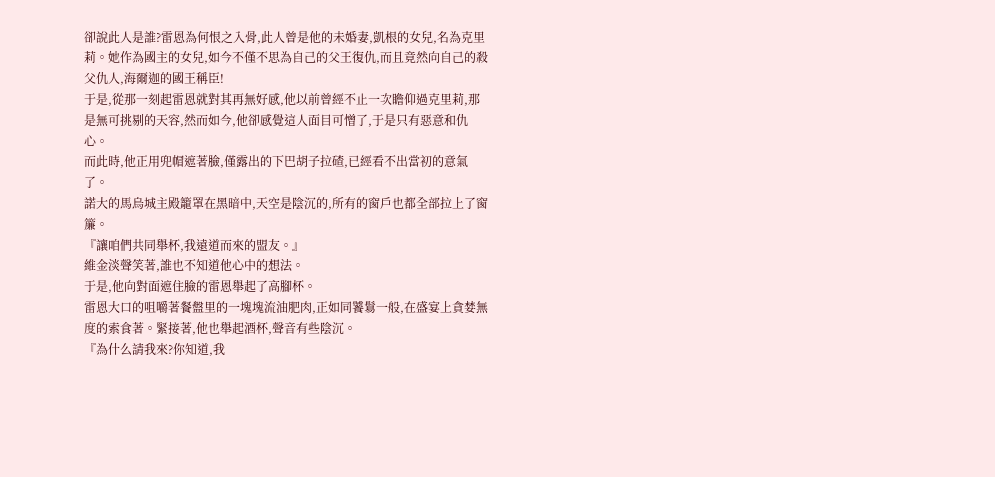卻說此人是誰?雷恩為何恨之入骨,此人曾是他的未婚妻,凱根的女兒,名為克里莉。她作為國主的女兒,如今不僅不思為自己的父王復仇,而且竟然向自己的殺父仇人,海爾迦的國王稱臣!
于是,從那一刻起雷恩就對其再無好感,他以前曾經不止一次瞻仰過克里莉,那是無可挑剔的天容,然而如今,他卻感覺這人面目可憎了,于是只有惡意和仇心。
而此時,他正用兜帽遮著臉,僅露出的下巴胡子拉碴,已經看不出當初的意氣了。
諾大的馬烏城主殿籠罩在黑暗中,天空是陰沉的,所有的窗戶也都全部拉上了窗簾。
『讓咱們共同舉杯,我遠道而來的盟友。』
維金淡聲笑著,誰也不知道他心中的想法。
于是,他向對面遮住臉的雷恩舉起了高腳杯。
雷恩大口的咀嚼著餐盤里的一塊塊流油肥肉,正如同饕鬄一般,在盛宴上貪婪無度的索食著。緊接著,他也舉起酒杯,聲音有些陰沉。
『為什么請我來?你知道,我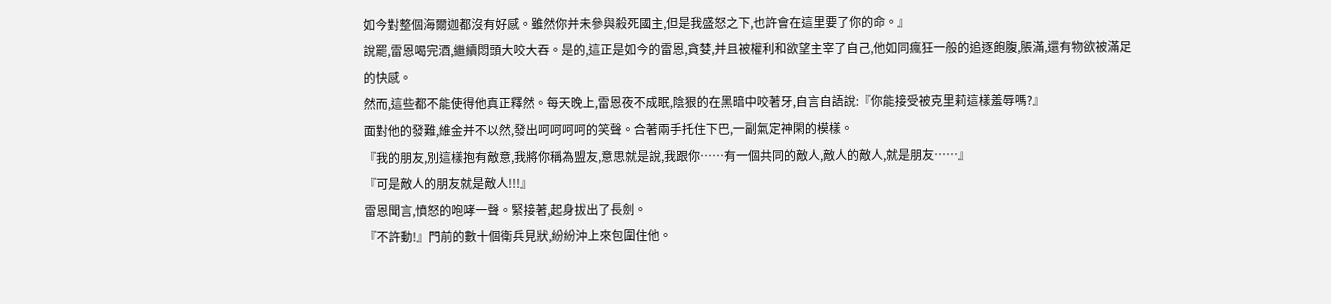如今對整個海爾迦都沒有好感。雖然你并未參與殺死國主,但是我盛怒之下,也許會在這里要了你的命。』
說罷,雷恩喝完酒,繼續悶頭大咬大吞。是的,這正是如今的雷恩,貪婪,并且被權利和欲望主宰了自己,他如同瘋狂一般的追逐飽腹,脹滿,還有物欲被滿足的快感。
然而,這些都不能使得他真正釋然。每天晚上,雷恩夜不成眠,陰狠的在黑暗中咬著牙,自言自語說:『你能接受被克里莉這樣羞辱嗎?』
面對他的發難,維金并不以然,發出呵呵呵呵的笑聲。合著兩手托住下巴,一副氣定神閑的模樣。
『我的朋友,別這樣抱有敵意,我將你稱為盟友,意思就是說,我跟你……有一個共同的敵人,敵人的敵人,就是朋友……』
『可是敵人的朋友就是敵人!!!』
雷恩聞言,憤怒的咆哮一聲。緊接著,起身拔出了長劍。
『不許動!』門前的數十個衛兵見狀,紛紛沖上來包圍住他。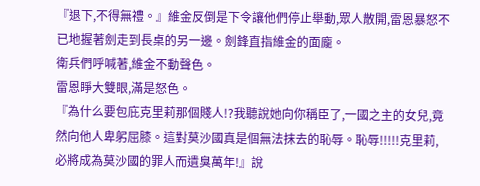『退下,不得無禮。』維金反倒是下令讓他們停止舉動,眾人散開,雷恩暴怒不已地握著劍走到長桌的另一邊。劍鋒直指維金的面龐。
衛兵們呼喊著,維金不動聲色。
雷恩睜大雙眼,滿是怒色。
『為什么要包庇克里莉那個賤人!?我聽說她向你稱臣了,一國之主的女兒,竟然向他人卑躬屈膝。這對莫沙國真是個無法抹去的恥辱。恥辱!!!!!克里莉,必將成為莫沙國的罪人而遺臭萬年!』說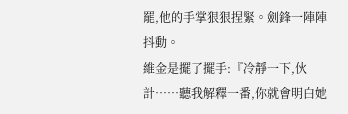罷,他的手掌狠狠捏緊。劍鋒一陣陣抖動。
維金是擺了擺手:『冷靜一下,伙計……聽我解釋一番,你就會明白她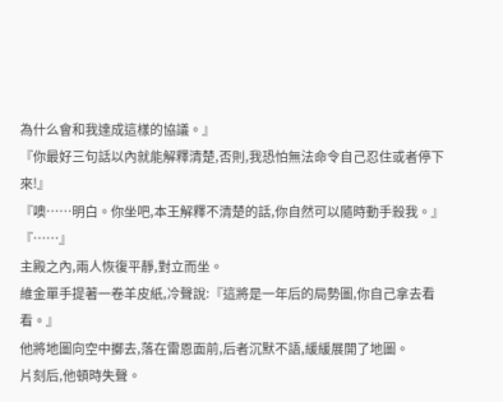為什么會和我達成這樣的協議。』
『你最好三句話以內就能解釋清楚,否則,我恐怕無法命令自己忍住或者停下來!』
『噢……明白。你坐吧,本王解釋不清楚的話,你自然可以隨時動手殺我。』
『……』
主殿之內,兩人恢復平靜,對立而坐。
維金單手提著一卷羊皮紙,冷聲說:『這將是一年后的局勢圖,你自己拿去看看。』
他將地圖向空中擲去,落在雷恩面前,后者沉默不語,緩緩展開了地圖。
片刻后,他頓時失聲。